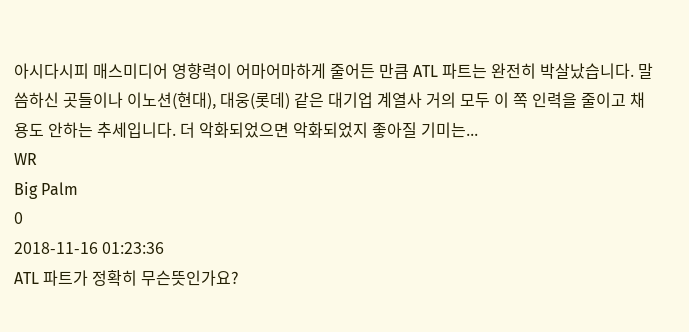아시다시피 매스미디어 영향력이 어마어마하게 줄어든 만큼 ATL 파트는 완전히 박살났습니다. 말씀하신 곳들이나 이노션(현대), 대웅(롯데) 같은 대기업 계열사 거의 모두 이 쪽 인력을 줄이고 채용도 안하는 추세입니다. 더 악화되었으면 악화되었지 좋아질 기미는...
WR
Big Palm
0
2018-11-16 01:23:36
ATL 파트가 정확히 무슨뜻인가요?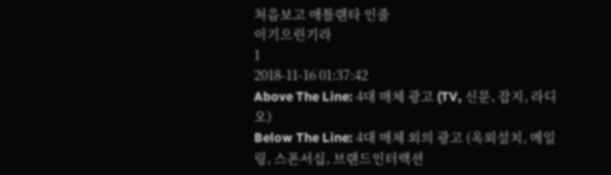처음보고 애틀랜타 인줄
이기으린기라
1
2018-11-16 01:37:42
Above The Line: 4대 매체 광고 (TV, 신문, 잡지, 라디오)
Below The Line: 4대 매체 외의 광고 (옥외설치, 메일링, 스폰서십, 브랜드인터랙션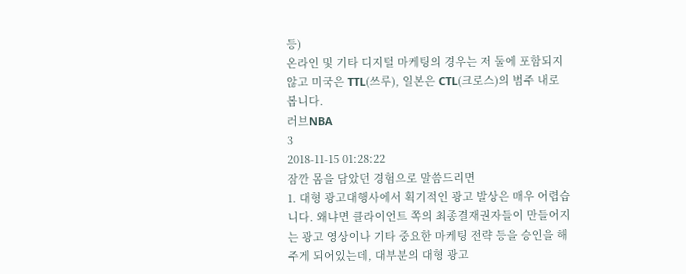등)
온라인 및 기타 디지털 마케팅의 경우는 저 둘에 포함되지 않고 미국은 TTL(쓰루), 일본은 CTL(크로스)의 범주 내로 봅니다.
러브NBA
3
2018-11-15 01:28:22
잠깐 몸을 담았던 경험으로 말씀드리면
1. 대형 광고대행사에서 획기적인 광고 발상은 매우 어렵습니다. 왜냐면 클라이언트 쪽의 최종결재권자들이 만들어지는 광고 영상이나 기타 중요한 마케팅 전략 등을 승인을 해 주게 되어있는데, 대부분의 대형 광고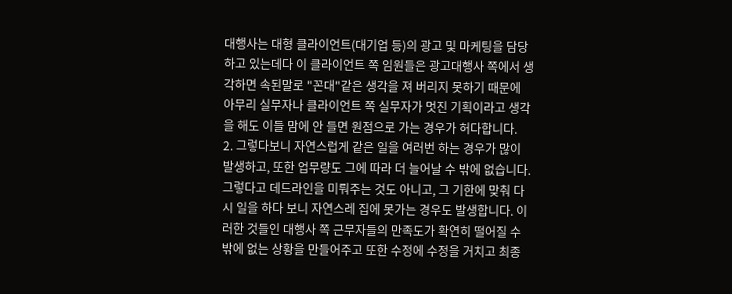대행사는 대형 클라이언트(대기업 등)의 광고 및 마케팅을 담당하고 있는데다 이 클라이언트 쪽 임원들은 광고대행사 쪽에서 생각하면 속된말로 "꼰대"같은 생각을 져 버리지 못하기 때문에 아무리 실무자나 클라이언트 쪽 실무자가 멋진 기획이라고 생각을 해도 이들 맘에 안 들면 원점으로 가는 경우가 허다합니다.
2. 그렇다보니 자연스럽게 같은 일을 여러번 하는 경우가 많이 발생하고, 또한 업무량도 그에 따라 더 늘어날 수 밖에 없습니다. 그렇다고 데드라인을 미뤄주는 것도 아니고, 그 기한에 맞춰 다시 일을 하다 보니 자연스레 집에 못가는 경우도 발생합니다. 이러한 것들인 대행사 쪽 근무자들의 만족도가 확연히 떨어질 수 밖에 없는 상황을 만들어주고 또한 수정에 수정을 거치고 최종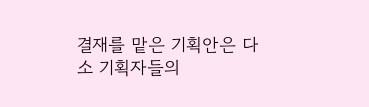결재를 맡은 기획안은 다소 기획자들의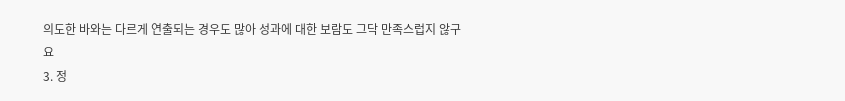의도한 바와는 다르게 연출되는 경우도 많아 성과에 대한 보람도 그닥 만족스럽지 않구요
3. 정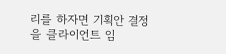리를 하자면 기획안 결정을 클라이언트 임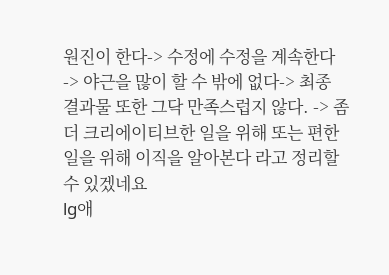원진이 한다-> 수정에 수정을 계속한다 -> 야근을 많이 할 수 밖에 없다-> 최종 결과물 또한 그닥 만족스럽지 않다. -> 좀 더 크리에이티브한 일을 위해 또는 편한 일을 위해 이직을 알아본다 라고 정리할 수 있겠네요
lg애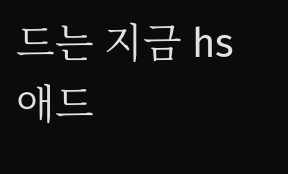드는 지금 hs애드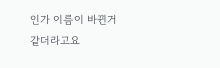인가 이름이 바뀐거같더라고요